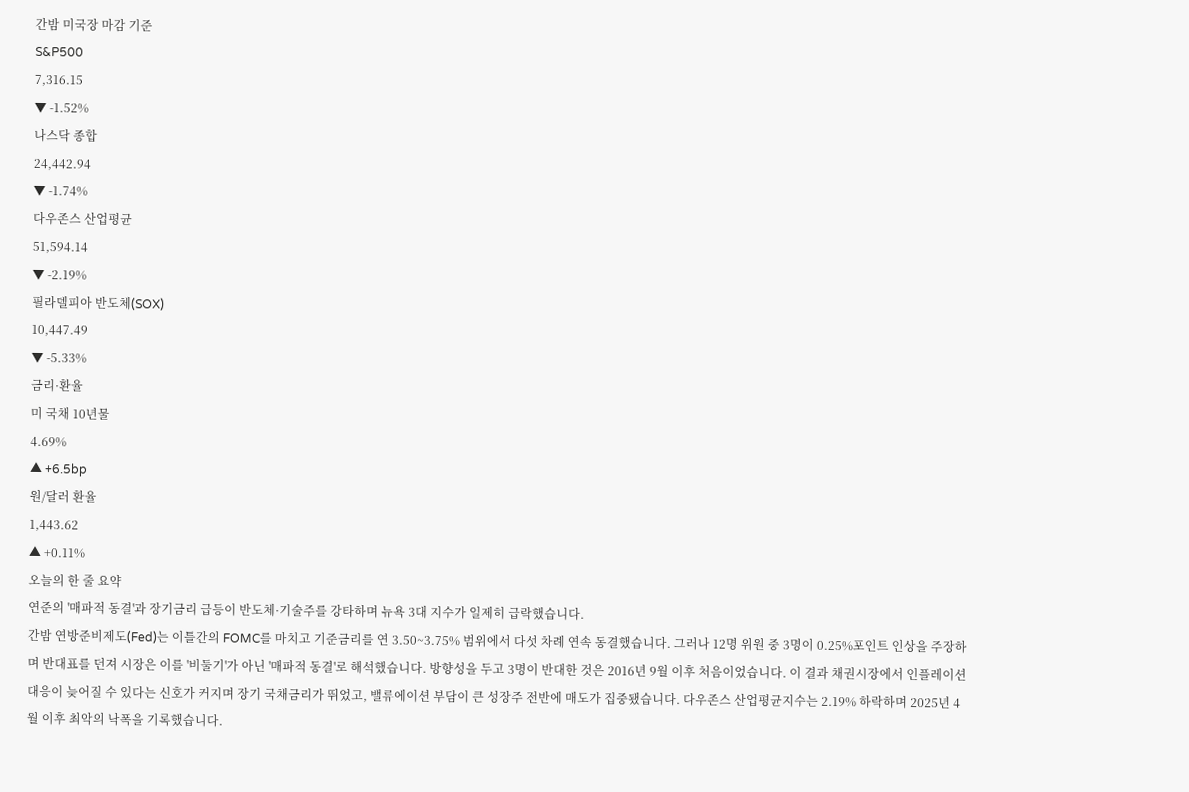간밤 미국장 마감 기준
S&P500
7,316.15
▼ -1.52%
나스닥 종합
24,442.94
▼ -1.74%
다우존스 산업평균
51,594.14
▼ -2.19%
필라델피아 반도체(SOX)
10,447.49
▼ -5.33%
금리·환율
미 국채 10년물
4.69%
▲ +6.5bp
원/달러 환율
1,443.62
▲ +0.11%
오늘의 한 줄 요약
연준의 '매파적 동결'과 장기금리 급등이 반도체·기술주를 강타하며 뉴욕 3대 지수가 일제히 급락했습니다.
간밤 연방준비제도(Fed)는 이틀간의 FOMC를 마치고 기준금리를 연 3.50~3.75% 범위에서 다섯 차례 연속 동결했습니다. 그러나 12명 위원 중 3명이 0.25%포인트 인상을 주장하며 반대표를 던져 시장은 이를 '비둘기'가 아닌 '매파적 동결'로 해석했습니다. 방향성을 두고 3명이 반대한 것은 2016년 9월 이후 처음이었습니다. 이 결과 채권시장에서 인플레이션 대응이 늦어질 수 있다는 신호가 커지며 장기 국채금리가 뛰었고, 밸류에이션 부담이 큰 성장주 전반에 매도가 집중됐습니다. 다우존스 산업평균지수는 2.19% 하락하며 2025년 4월 이후 최악의 낙폭을 기록했습니다.